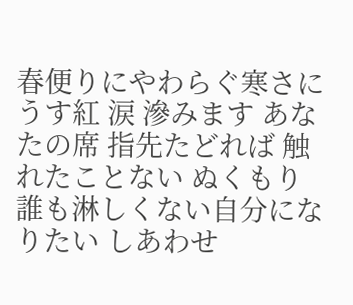春便りにやわらぐ寒さに うす紅 涙 滲みます あなたの席 指先たどれば 触れたことない ぬくもり 誰も淋しくない自分になりたい しあわせ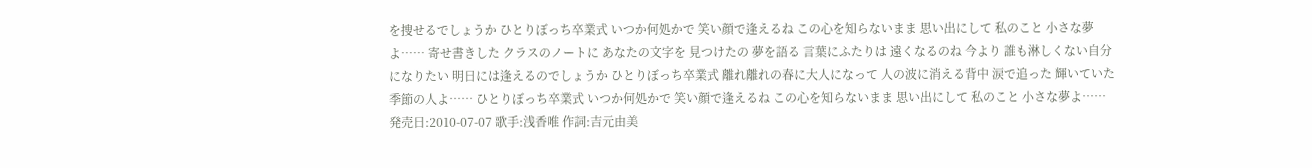を捜せるでしょうか ひとりぼっち卒業式 いつか何処かで 笑い顔で逢えるね この心を知らないまま 思い出にして 私のこと 小さな夢よ…… 寄せ書きした クラスのノートに あなたの文字を 見つけたの 夢を語る 言葉にふたりは 遠くなるのね 今より 誰も淋しくない自分になりたい 明日には逢えるのでしょうか ひとりぼっち卒業式 離れ離れの春に大人になって 人の波に消える背中 涙で追った 輝いていた季節の人よ…… ひとりぼっち卒業式 いつか何処かで 笑い顔で逢えるね この心を知らないまま 思い出にして 私のこと 小さな夢よ…… 発売日:2010-07-07 歌手:浅香唯 作詞:吉元由美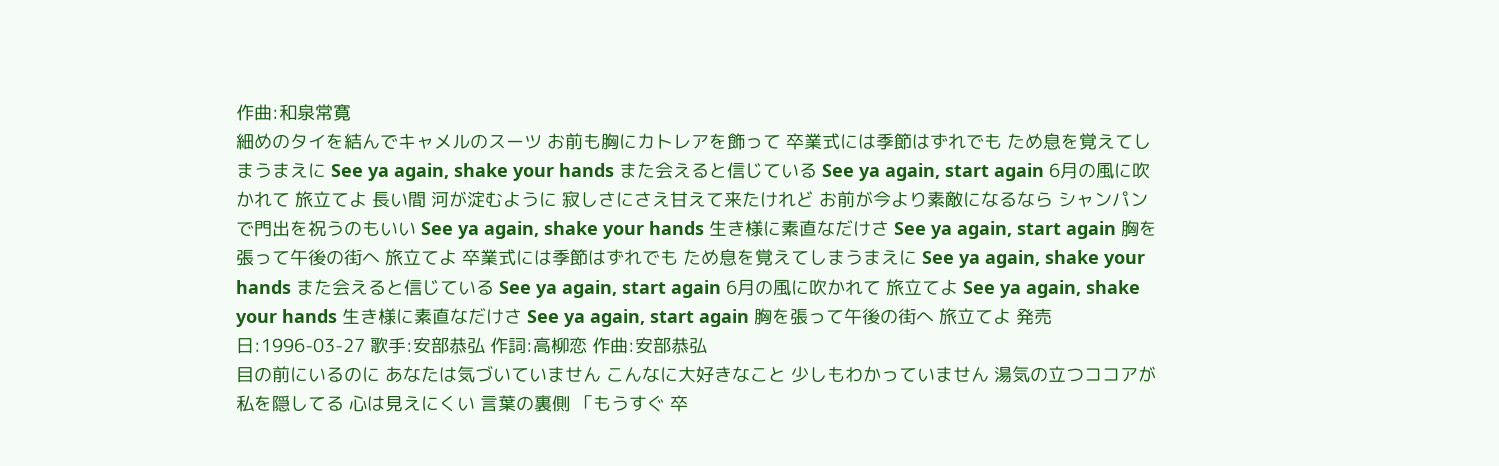作曲:和泉常寛
細めのタイを結んでキャメルのスーツ お前も胸にカトレアを飾って 卒業式には季節はずれでも ため息を覚えてしまうまえに See ya again, shake your hands また会えると信じている See ya again, start again 6月の風に吹かれて 旅立てよ 長い間 河が淀むように 寂しさにさえ甘えて来たけれど お前が今より素敵になるなら シャンパンで門出を祝うのもいい See ya again, shake your hands 生き様に素直なだけさ See ya again, start again 胸を張って午後の街へ 旅立てよ 卒業式には季節はずれでも ため息を覚えてしまうまえに See ya again, shake your hands また会えると信じている See ya again, start again 6月の風に吹かれて 旅立てよ See ya again, shake your hands 生き様に素直なだけさ See ya again, start again 胸を張って午後の街へ 旅立てよ 発売日:1996-03-27 歌手:安部恭弘 作詞:高柳恋 作曲:安部恭弘
目の前にいるのに あなたは気づいていません こんなに大好きなこと 少しもわかっていません 湯気の立つココアが 私を隠してる 心は見えにくい 言葉の裏側 「もうすぐ 卒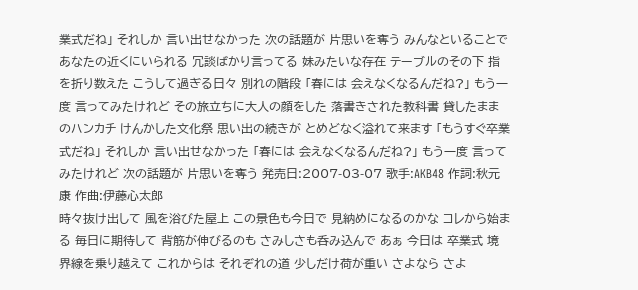業式だね」 それしか 言い出せなかった 次の話題が 片思いを奪う みんなといることで あなたの近くにいられる 冗談ばかり言ってる 妹みたいな存在 テーブルのその下 指を折り数えた こうして過ぎる日々 別れの階段 「春には 会えなくなるんだね?」 もう一度 言ってみたけれど その旅立ちに大人の顔をした 落書きされた教科書 貸したままのハンカチ けんかした文化祭 思い出の続きが とめどなく溢れて来ます 「もうすぐ卒業式だね」 それしか 言い出せなかった 「春には 会えなくなるんだね?」 もう一度 言ってみたけれど 次の話題が 片思いを奪う 発売日:2007-03-07 歌手:AKB48 作詞:秋元康 作曲:伊藤心太郎
時々抜け出して 風を浴びた屋上 この景色も今日で 見納めになるのかな コレから始まる 毎日に期待して 背筋が伸びるのも さみしさも呑み込んで あぁ 今日は 卒業式 境界線を乗り越えて これからは それぞれの道 少しだけ荷が重い さよなら さよ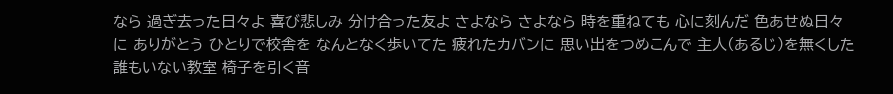なら 過ぎ去った日々よ 喜び悲しみ 分け合った友よ さよなら さよなら 時を重ねても 心に刻んだ 色あせぬ日々に ありがとう ひとりで校舎を なんとなく歩いてた 疲れたカバンに 思い出をつめこんで 主人(あるじ)を無くした 誰もいない教室 椅子を引く音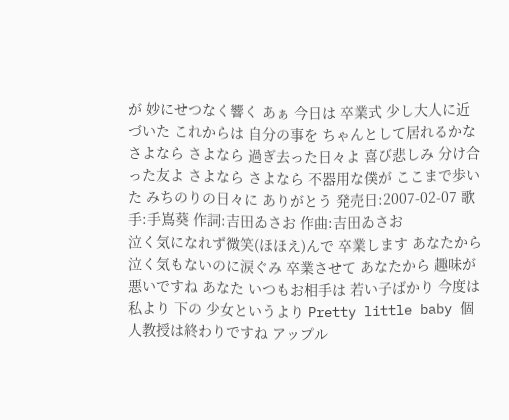が 妙にせつなく響く あぁ 今日は 卒業式 少し大人に近づいた これからは 自分の事を ちゃんとして居れるかな さよなら さよなら 過ぎ去った日々よ 喜び悲しみ 分け合った友よ さよなら さよなら 不器用な僕が ここまで歩いた みちのりの日々に ありがとう 発売日:2007-02-07 歌手:手嶌葵 作詞:吉田ゐさお 作曲:吉田ゐさお
泣く気になれず微笑(ほほえ)んで 卒業します あなたから 泣く気もないのに涙ぐみ 卒業させて あなたから 趣味が悪いですね あなた いつもお相手は 若い子ばかり 今度は私より 下の 少女というより Pretty little baby 個人教授は終わりですね アップル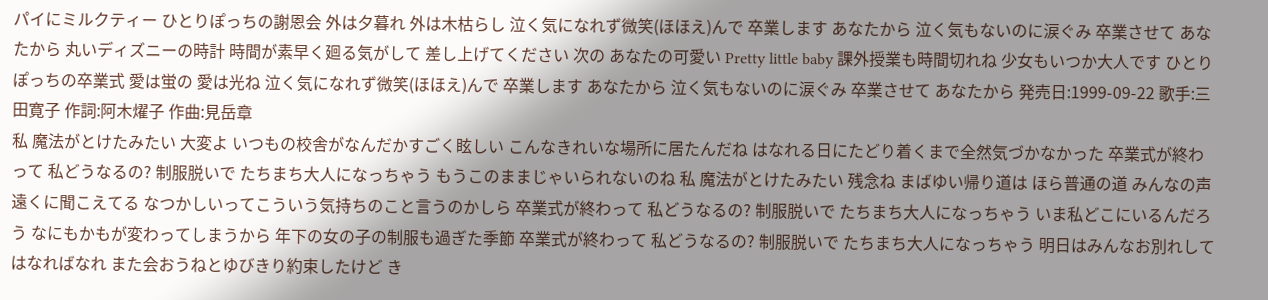パイにミルクティー ひとりぽっちの謝恩会 外は夕暮れ 外は木枯らし 泣く気になれず微笑(ほほえ)んで 卒業します あなたから 泣く気もないのに涙ぐみ 卒業させて あなたから 丸いディズニーの時計 時間が素早く廻る気がして 差し上げてください 次の あなたの可愛い Pretty little baby 課外授業も時間切れね 少女もいつか大人です ひとりぽっちの卒業式 愛は蛍の 愛は光ね 泣く気になれず微笑(ほほえ)んで 卒業します あなたから 泣く気もないのに涙ぐみ 卒業させて あなたから 発売日:1999-09-22 歌手:三田寛子 作詞:阿木燿子 作曲:見岳章
私 魔法がとけたみたい 大変よ いつもの校舎がなんだかすごく眩しい こんなきれいな場所に居たんだね はなれる日にたどり着くまで全然気づかなかった 卒業式が終わって 私どうなるの? 制服脱いで たちまち大人になっちゃう もうこのままじゃいられないのね 私 魔法がとけたみたい 残念ね まばゆい帰り道は ほら普通の道 みんなの声 遠くに聞こえてる なつかしいってこういう気持ちのこと言うのかしら 卒業式が終わって 私どうなるの? 制服脱いで たちまち大人になっちゃう いま私どこにいるんだろう なにもかもが変わってしまうから 年下の女の子の制服も過ぎた季節 卒業式が終わって 私どうなるの? 制服脱いで たちまち大人になっちゃう 明日はみんなお別れしてはなればなれ また会おうねとゆびきり約束したけど き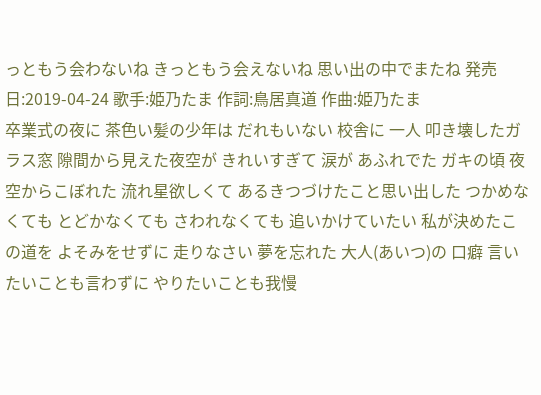っともう会わないね きっともう会えないね 思い出の中でまたね 発売日:2019-04-24 歌手:姫乃たま 作詞:鳥居真道 作曲:姫乃たま
卒業式の夜に 茶色い髪の少年は だれもいない 校舎に 一人 叩き壊したガラス窓 隙間から見えた夜空が きれいすぎて 涙が あふれでた ガキの頃 夜空からこぼれた 流れ星欲しくて あるきつづけたこと思い出した つかめなくても とどかなくても さわれなくても 追いかけていたい 私が決めたこの道を よそみをせずに 走りなさい 夢を忘れた 大人(あいつ)の 口癖 言いたいことも言わずに やりたいことも我慢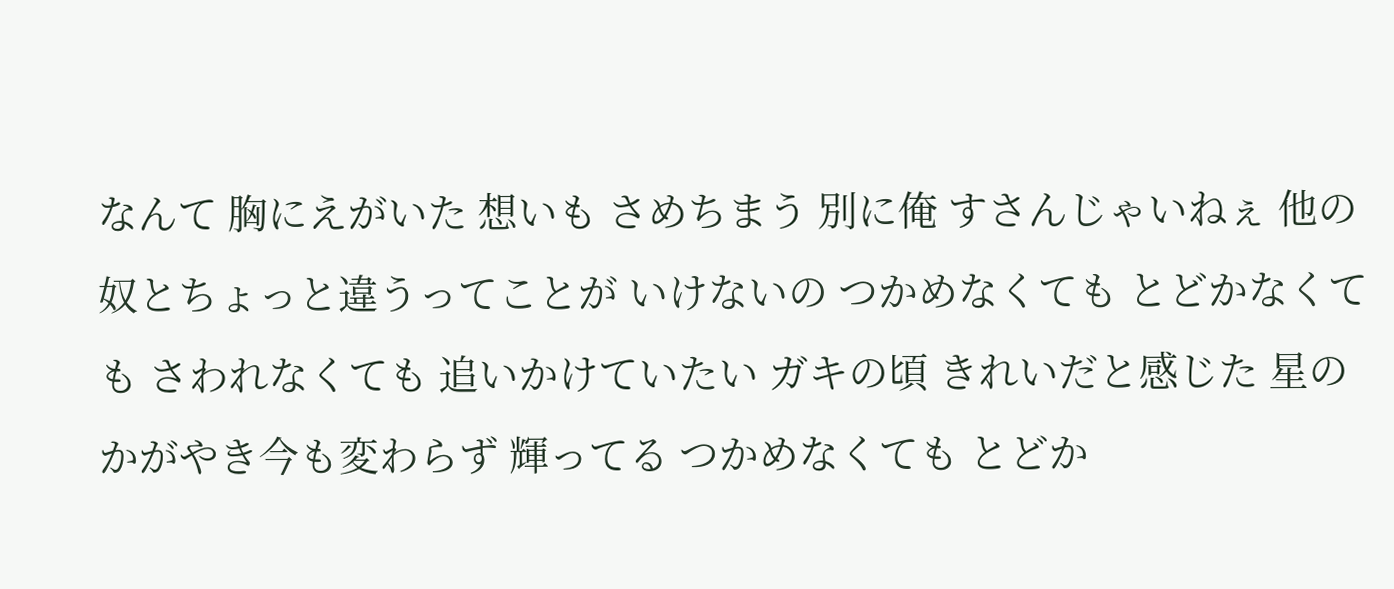なんて 胸にえがいた 想いも さめちまう 別に俺 すさんじゃいねぇ 他の奴とちょっと違うってことが いけないの つかめなくても とどかなくても さわれなくても 追いかけていたい ガキの頃 きれいだと感じた 星のかがやき今も変わらず 輝ってる つかめなくても とどか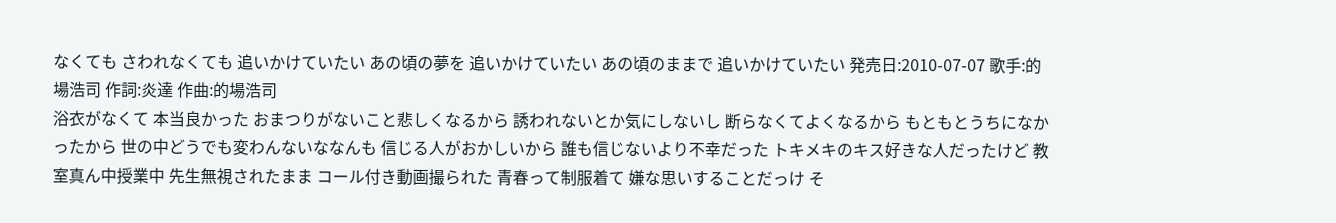なくても さわれなくても 追いかけていたい あの頃の夢を 追いかけていたい あの頃のままで 追いかけていたい 発売日:2010-07-07 歌手:的場浩司 作詞:炎達 作曲:的場浩司
浴衣がなくて 本当良かった おまつりがないこと悲しくなるから 誘われないとか気にしないし 断らなくてよくなるから もともとうちになかったから 世の中どうでも変わんないななんも 信じる人がおかしいから 誰も信じないより不幸だった トキメキのキス好きな人だったけど 教室真ん中授業中 先生無視されたまま コール付き動画撮られた 青春って制服着て 嫌な思いすることだっけ そ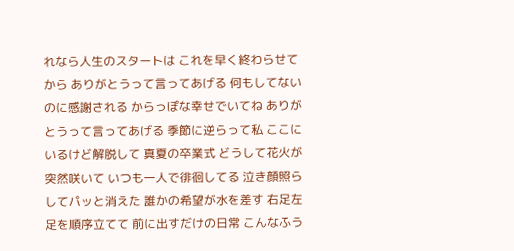れなら人生のスタートは これを早く終わらせてから ありがとうって言ってあげる 何もしてないのに感謝される からっぽな幸せでいてね ありがとうって言ってあげる 季節に逆らって私 ここにいるけど解脱して 真夏の卒業式 どうして花火が 突然咲いて いつも一人で徘徊してる 泣き顔照らしてパッと消えた 誰かの希望が水を差す 右足左足を順序立てて 前に出すだけの日常 こんなふう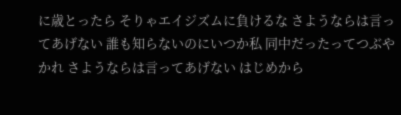に歳とったら そりゃエイジズムに負けるな さようならは言ってあげない 誰も知らないのにいつか私 同中だったってつぶやかれ さようならは言ってあげない はじめから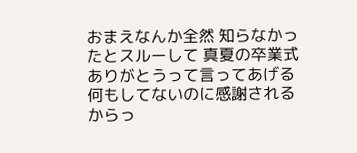おまえなんか全然 知らなかったとスルーして 真夏の卒業式 ありがとうって言ってあげる 何もしてないのに感謝される からっ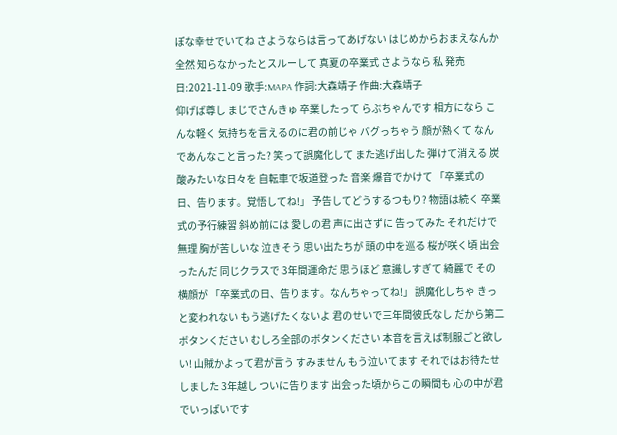ぽな幸せでいてね さようならは言ってあげない はじめからおまえなんか全然 知らなかったとスルーして 真夏の卒業式 さようなら 私 発売日:2021-11-09 歌手:MAPA 作詞:大森靖子 作曲:大森靖子
仰げば尊し まじでさんきゅ 卒業したって らぶちゃんです 相方になら こんな軽く 気持ちを言えるのに君の前じゃ バグっちゃう 顔が熱くて なんであんなこと言った? 笑って誤魔化して また逃げ出した 弾けて消える 炭酸みたいな日々を 自転車で坂道登った 音楽 爆音でかけて 「卒業式の日、告ります。覚悟してね!」 予告してどうするつもり? 物語は続く 卒業式の予行練習 斜め前には 愛しの君 声に出さずに 告ってみた それだけで無理 胸が苦しいな 泣きそう 思い出たちが 頭の中を巡る 桜が咲く頃 出会ったんだ 同じクラスで 3年間運命だ 思うほど 意識しすぎて 綺麗で その横顔が 「卒業式の日、告ります。なんちゃってね!」 誤魔化しちゃ きっと変われない もう逃げたくないよ 君のせいで三年間彼氏なし だから第二ボタンください むしろ全部のボタンください 本音を言えば制服ごと欲しい! 山賊かよって君が言う すみません もう泣いてます それではお待たせしました 3年越し ついに告ります 出会った頃からこの瞬間も 心の中が君でいっぱいです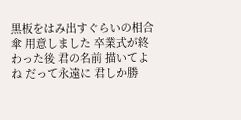黒板をはみ出すぐらいの相合傘 用意しました 卒業式が終わった後 君の名前 描いてよね だって永遠に 君しか勝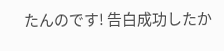たんのです! 告白成功したか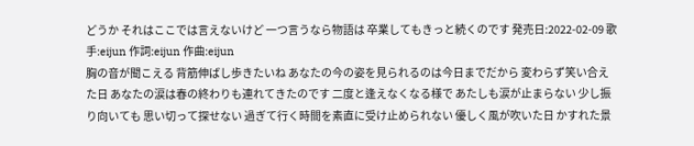どうか それはここでは言えないけど 一つ言うなら物語は 卒業してもきっと続くのです 発売日:2022-02-09 歌手:eijun 作詞:eijun 作曲:eijun
胸の音が聞こえる 背筋伸ばし歩きたいね あなたの今の姿を見られるのは今日までだから 変わらず笑い合えた日 あなたの涙は春の終わりも連れてきたのです 二度と逢えなくなる様で あたしも涙が止まらない 少し振り向いても 思い切って探せない 過ぎて行く時間を素直に受け止められない 優しく風が吹いた日 かすれた景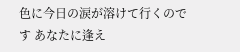色に今日の涙が溶けて行くのです あなたに逢え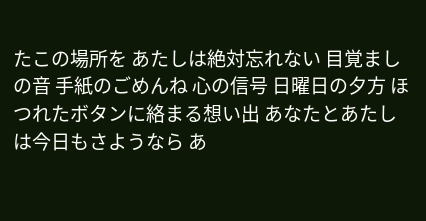たこの場所を あたしは絶対忘れない 目覚ましの音 手紙のごめんね 心の信号 日曜日の夕方 ほつれたボタンに絡まる想い出 あなたとあたしは今日もさようなら あ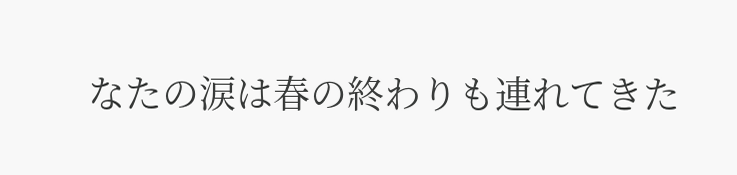なたの涙は春の終わりも連れてきた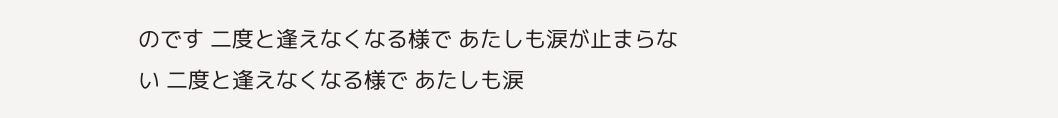のです 二度と逢えなくなる様で あたしも涙が止まらない 二度と逢えなくなる様で あたしも涙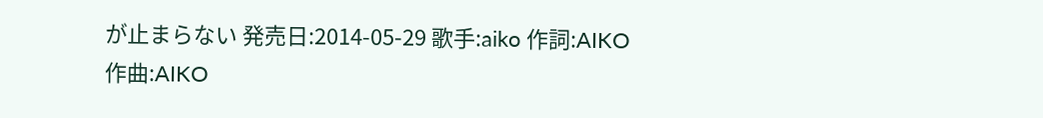が止まらない 発売日:2014-05-29 歌手:aiko 作詞:AIKO 作曲:AIKO